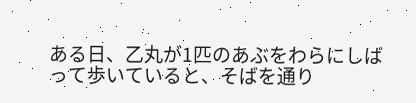ある日、乙丸が1匹のあぶをわらにしばって歩いていると、そばを通り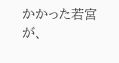かかった若宮が、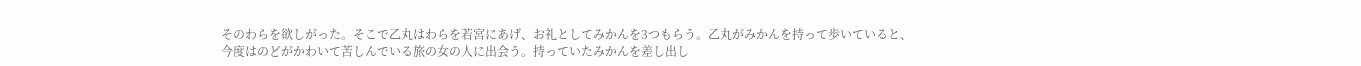そのわらを欲しがった。そこで乙丸はわらを若宮にあげ、お礼としてみかんを3つもらう。乙丸がみかんを持って歩いていると、今度はのどがかわいて苦しんでいる旅の女の人に出会う。持っていたみかんを差し出し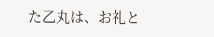た乙丸は、お礼と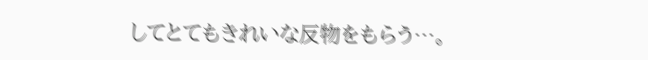してとてもきれいな反物をもらう…。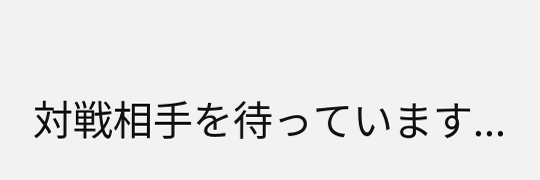対戦相手を待っています...